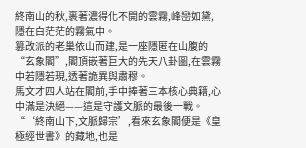終南山的秋,裹著濃得化不開的雲霧,峰巒如黛,隱在白茫茫的霧氣中。
篡改派的老巢依山而建,是一座隱匿在山腹的“玄象閣”,閣頂嵌著巨大的先天八卦圖,在雲霧中若隱若現,透著詭異與肅穆。
馬文才四人站在閣前,手中捧著三本核心典籍,心中滿是決絕——這是守護文脈的最後一戰。
“‘終南山下,文脈歸宗’,看來玄象閣便是《皇極經世書》的藏地,也是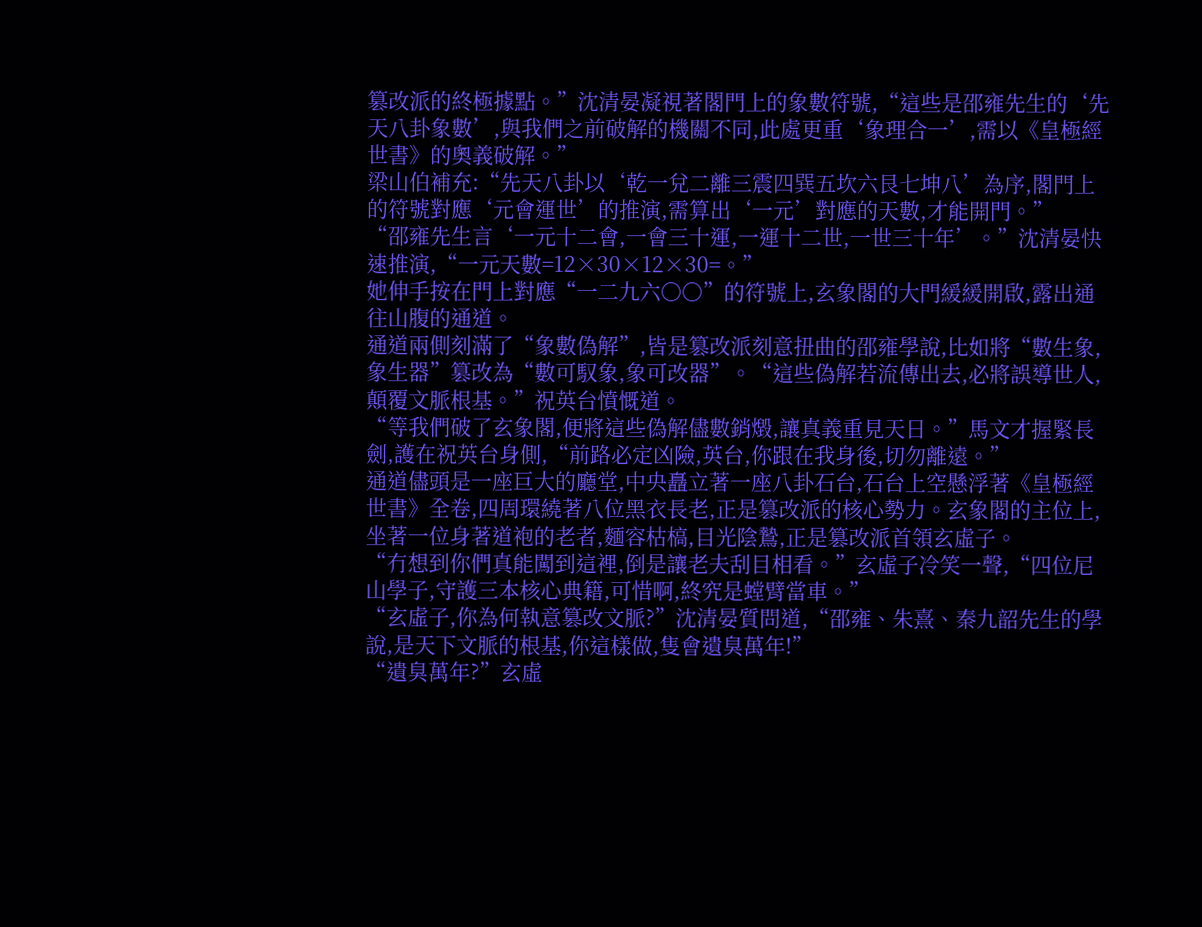篡改派的終極據點。”沈清晏凝視著閣門上的象數符號,“這些是邵雍先生的‘先天八卦象數’,與我們之前破解的機關不同,此處更重‘象理合一’,需以《皇極經世書》的奧義破解。”
梁山伯補充:“先天八卦以‘乾一兌二離三震四巽五坎六艮七坤八’為序,閣門上的符號對應‘元會運世’的推演,需算出‘一元’對應的天數,才能開門。”
“邵雍先生言‘一元十二會,一會三十運,一運十二世,一世三十年’。”沈清晏快速推演,“一元天數=12×30×12×30=。”
她伸手按在門上對應“一二九六〇〇”的符號上,玄象閣的大門緩緩開啟,露出通往山腹的通道。
通道兩側刻滿了“象數偽解”,皆是篡改派刻意扭曲的邵雍學說,比如將“數生象,象生器”篡改為“數可馭象,象可改器”。“這些偽解若流傳出去,必將誤導世人,顛覆文脈根基。”祝英台憤慨道。
“等我們破了玄象閣,便將這些偽解儘數銷燬,讓真義重見天日。”馬文才握緊長劍,護在祝英台身側,“前路必定凶險,英台,你跟在我身後,切勿離遠。”
通道儘頭是一座巨大的廳堂,中央矗立著一座八卦石台,石台上空懸浮著《皇極經世書》全卷,四周環繞著八位黑衣長老,正是篡改派的核心勢力。玄象閣的主位上,坐著一位身著道袍的老者,麵容枯槁,目光陰鷙,正是篡改派首領玄虛子。
“冇想到你們真能闖到這裡,倒是讓老夫刮目相看。”玄虛子冷笑一聲,“四位尼山學子,守護三本核心典籍,可惜啊,終究是螳臂當車。”
“玄虛子,你為何執意篡改文脈?”沈清晏質問道,“邵雍、朱熹、秦九韶先生的學說,是天下文脈的根基,你這樣做,隻會遺臭萬年!”
“遺臭萬年?”玄虛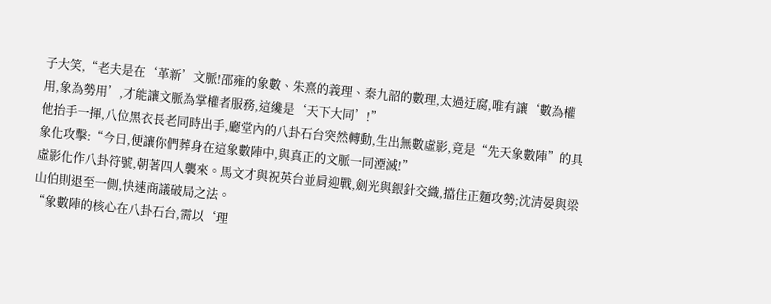子大笑,“老夫是在‘革新’文脈!邵雍的象數、朱熹的義理、秦九韶的數理,太過迂腐,唯有讓‘數為權用,象為勢用’,才能讓文脈為掌權者服務,這纔是‘天下大同’!”
他抬手一揮,八位黑衣長老同時出手,廳堂內的八卦石台突然轉動,生出無數虛影,竟是“先天象數陣”的具象化攻擊:“今日,便讓你們葬身在這象數陣中,與真正的文脈一同湮滅!”
虛影化作八卦符號,朝著四人襲來。馬文才與祝英台並肩迎戰,劍光與銀針交織,擋住正麵攻勢;沈清晏與梁山伯則退至一側,快速商議破局之法。
“象數陣的核心在八卦石台,需以‘理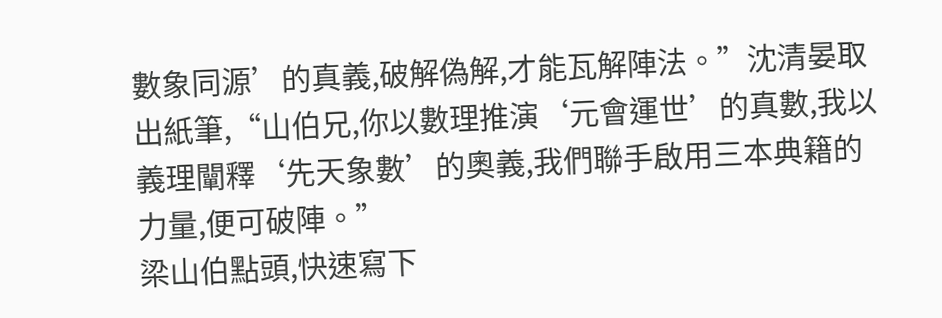數象同源’的真義,破解偽解,才能瓦解陣法。”沈清晏取出紙筆,“山伯兄,你以數理推演‘元會運世’的真數,我以義理闡釋‘先天象數’的奧義,我們聯手啟用三本典籍的力量,便可破陣。”
梁山伯點頭,快速寫下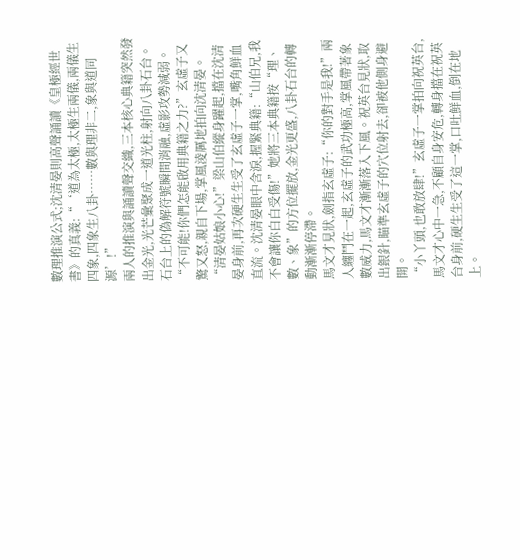數理推演公式;沈清晏則高聲誦讀《皇極經世書》的真義:“‘道為太極,太極生兩儀,兩儀生四象,四象生八卦……數與理非二,象與道同源’!”
兩人的推演與誦讀聲交織,三本核心典籍突然發出金光,光芒彙聚成一道光柱,射向八卦石台。石台上的偽解符號瞬間消融,虛影攻勢減弱。“不可能!你們怎能啟用典籍之力?”玄虛子又驚又怒,親自下場,掌風淩厲地拍向沈清晏。
“清晏姑娘小心!”梁山伯縱身躍起,擋在沈清晏身前,再次硬生生受了玄虛子一掌,嘴角鮮血直流。沈清晏眼中含淚,握緊典籍:“山伯兄,我不會讓你白白受傷!”她將三本典籍按“理、數、象”的方位擺放,金光更盛,八卦石台的轉動漸漸停滯。
馬文才見狀,劍指玄虛子:“你的對手是我!”兩人纏鬥在一起,玄虛子的武功極高,掌風帶著象數威力,馬文才漸漸落入下風。祝英台見狀,取出銀針,瞄準玄虛子的穴位射去,卻被他側身避開。
“小丫頭,也敢放肆!”玄虛子一掌拍向祝英台,馬文才心中一急,不顧自身安危,轉身擋在祝英台身前,硬生生受了這一掌,口吐鮮血,倒在地上。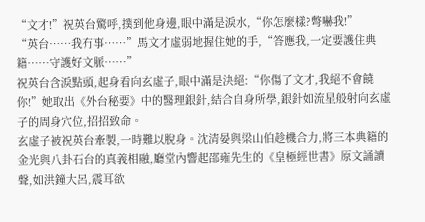“文才!”祝英台驚呼,撲到他身邊,眼中滿是淚水,“你怎麼樣?彆嚇我!”
“英台……我冇事……”馬文才虛弱地握住她的手,“答應我,一定要護住典籍……守護好文脈……”
祝英台含淚點頭,起身看向玄虛子,眼中滿是決絕:“你傷了文才,我絕不會饒你!”她取出《外台秘要》中的醫理銀針,結合自身所學,銀針如流星般射向玄虛子的周身穴位,招招致命。
玄虛子被祝英台牽製,一時難以脫身。沈清晏與梁山伯趁機合力,將三本典籍的金光與八卦石台的真義相融,廳堂內響起邵雍先生的《皇極經世書》原文誦讀聲,如洪鐘大呂,震耳欲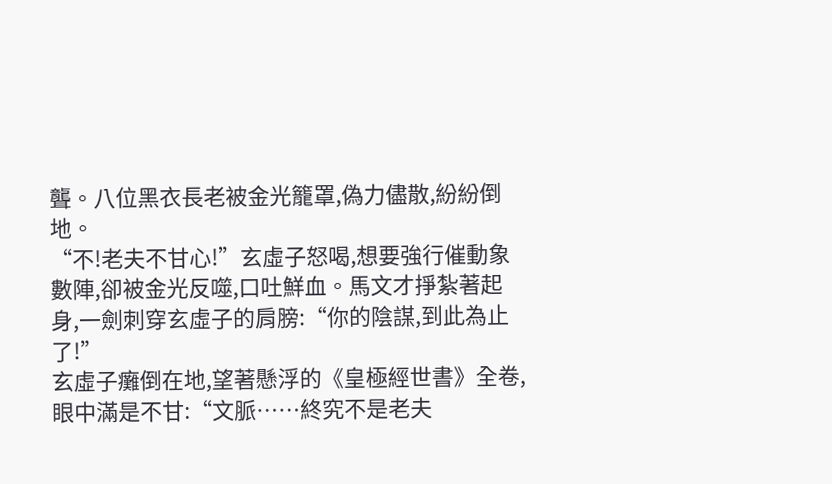聾。八位黑衣長老被金光籠罩,偽力儘散,紛紛倒地。
“不!老夫不甘心!”玄虛子怒喝,想要強行催動象數陣,卻被金光反噬,口吐鮮血。馬文才掙紮著起身,一劍刺穿玄虛子的肩膀:“你的陰謀,到此為止了!”
玄虛子癱倒在地,望著懸浮的《皇極經世書》全卷,眼中滿是不甘:“文脈……終究不是老夫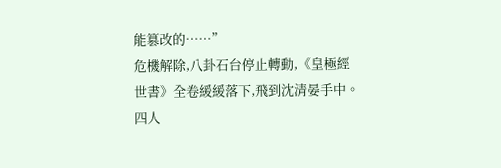能篡改的……”
危機解除,八卦石台停止轉動,《皇極經世書》全卷緩緩落下,飛到沈清晏手中。四人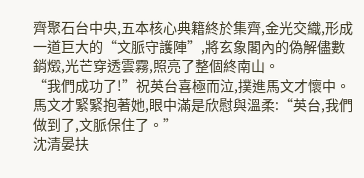齊聚石台中央,五本核心典籍終於集齊,金光交織,形成一道巨大的“文脈守護陣”,將玄象閣內的偽解儘數銷燬,光芒穿透雲霧,照亮了整個終南山。
“我們成功了!”祝英台喜極而泣,撲進馬文才懷中。馬文才緊緊抱著她,眼中滿是欣慰與溫柔:“英台,我們做到了,文脈保住了。”
沈清晏扶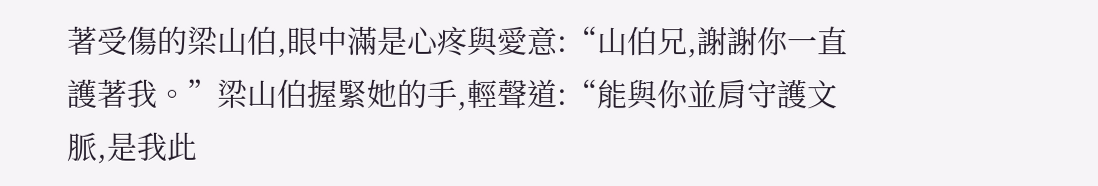著受傷的梁山伯,眼中滿是心疼與愛意:“山伯兄,謝謝你一直護著我。”梁山伯握緊她的手,輕聲道:“能與你並肩守護文脈,是我此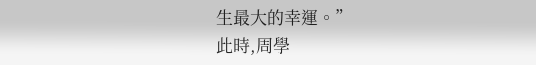生最大的幸運。”
此時,周學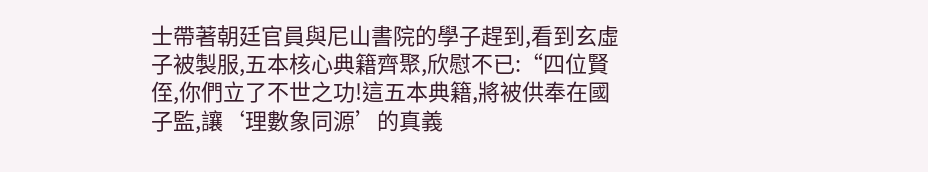士帶著朝廷官員與尼山書院的學子趕到,看到玄虛子被製服,五本核心典籍齊聚,欣慰不已:“四位賢侄,你們立了不世之功!這五本典籍,將被供奉在國子監,讓‘理數象同源’的真義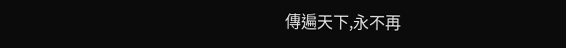傳遍天下,永不再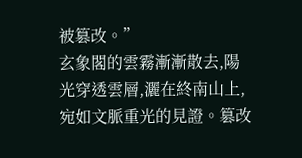被篡改。”
玄象閣的雲霧漸漸散去,陽光穿透雲層,灑在終南山上,宛如文脈重光的見證。篡改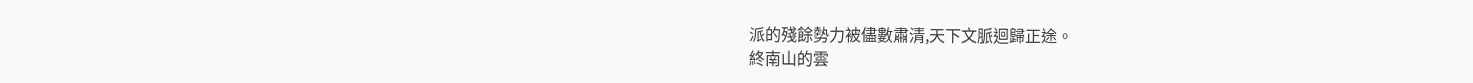派的殘餘勢力被儘數肅清,天下文脈迴歸正途。
終南山的雲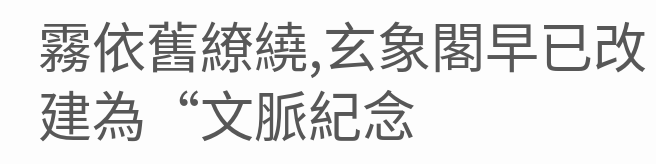霧依舊繚繞,玄象閣早已改建為“文脈紀念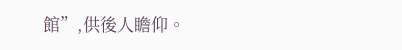館”,供後人瞻仰。